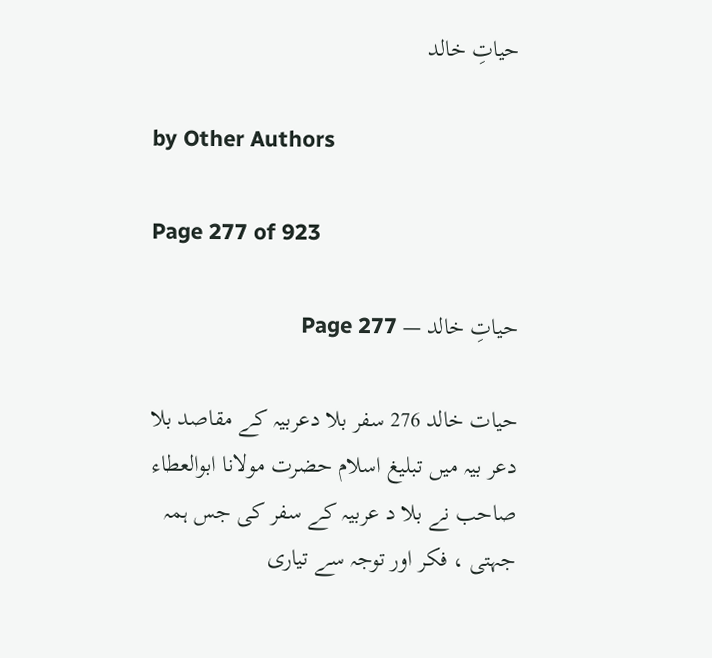حیاتِ خالد

by Other Authors

Page 277 of 923

حیاتِ خالد — Page 277

حیات خالد 276 سفر بلا دعربیہ کے مقاصد بلا دعر بیہ میں تبلیغ اسلام حضرت مولانا ابوالعطاء صاحب نے بلا د عربیہ کے سفر کی جس ہمہ جہتی ، فکر اور توجہ سے تیاری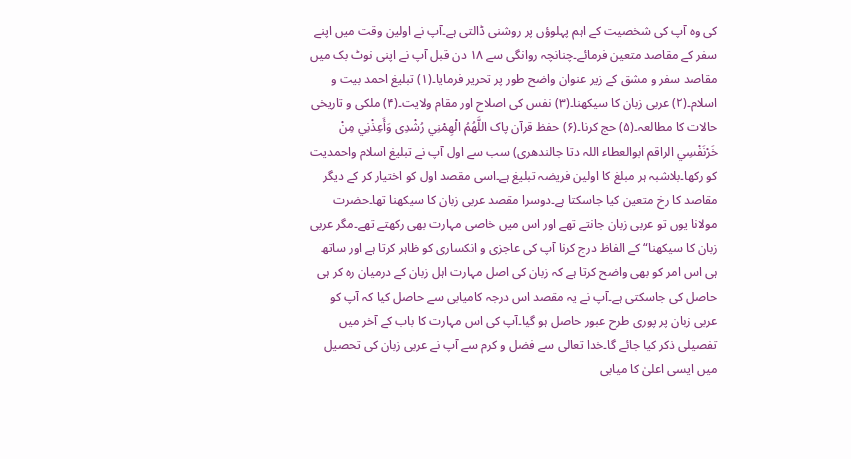کی وہ آپ کی شخصیت کے اہم پہلوؤں پر روشنی ڈالتی ہے۔آپ نے اولین وقت میں اپنے سفر کے مقاصد متعین فرمائے۔چنانچہ روانگی سے ۱۸ دن قبل آپ نے اپنی نوٹ بک میں مقاصد سفر و مشق کے زیر عنوان واضح طور پر تحریر فرمایا۔(۱) تبلیغ احمد بیت و اسلام۔(۲) عربی زبان کا سیکھنا۔(۳) نفس کی اصلاح اور مقام ولایت۔(۴) ملکی و تاریخی حالات کا مطالعہ۔(۵) حج کرنا۔(۶) حفظ قرآن پاک اللَّهُمُ الْهِمْنِي رُشْدِى وَأَعِذْنِي مِنْ خَرْنَفْسِي الراقم ابوالعطاء اللہ دتا جالندھری) سب سے اول آپ نے تبلیغ اسلام واحمدیت کو رکھا۔بلاشبہ ہر مبلغ کا اولین فریضہ تبلیغ ہے۔اسی مقصد اول کو اختیار کر کے دیگر مقاصد کا رخ متعین کیا جاسکتا ہے۔دوسرا مقصد عربی زبان کا سیکھنا تھا۔حضرت مولانا یوں تو عربی زبان جانتے تھے اور اس میں خاصی مہارت بھی رکھتے تھے۔مگر عربی زبان کا سیکھنا“ کے الفاظ درج کرنا آپ کی عاجزی و انکساری کو ظاہر کرتا ہے اور ساتھ ہی اس امر کو بھی واضح کرتا ہے کہ زبان کی اصل مہارت اہل زبان کے درمیان رہ کر ہی حاصل کی جاسکتی ہے۔آپ نے یہ مقصد اس درجہ کامیابی سے حاصل کیا کہ آپ کو عربی زبان پر پوری طرح عبور حاصل ہو گیا۔آپ کی اس مہارت کا باب کے آخر میں تفصیلی ذکر کیا جائے گا۔خدا تعالی سے فضل و کرم سے آپ نے عربی زبان کی تحصیل میں ایسی اعلیٰ کا میابی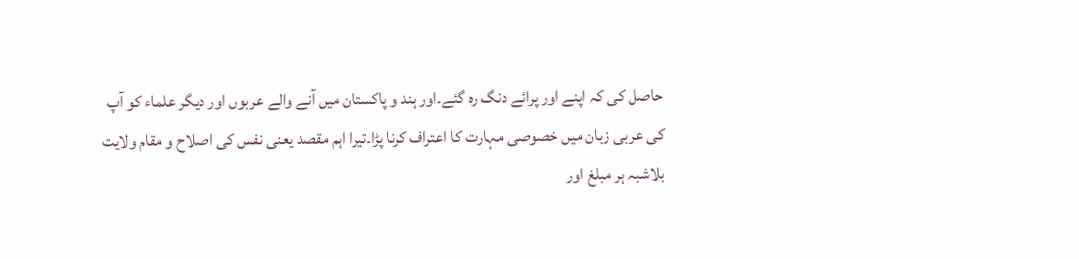حاصل کی کہ اپنے اور پرائے دنگ رہ گئے۔اور ہند و پاکستان میں آنے والے عربوں اور دیگر علماء کو آپ کی عربی زبان میں خصوصی مہارت کا اعتراف کرنا پڑا۔تیرا اہم مقصد یعنی نفس کی اصلاح و مقام ولایت بلاشبہ ہر مبلغ اور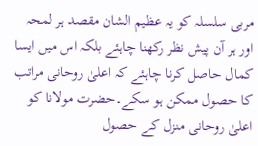مربی سلسلہ کو یہ عظیم الشان مقصد ہر لمحہ اور ہر آن پیش نظر رکھنا چاہئے بلکہ اس میں ایسا کمال حاصل کرنا چاہئے کہ اعلیٰ روحانی مراتب کا حصول ممکن ہو سکے۔حضرت مولانا کو اعلیٰ روحانی منزل کے حصول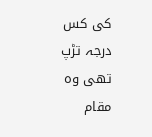کی کس درجہ تڑپ تھی وہ مقام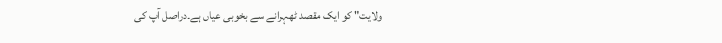ولایت" کو ایک مقصد ٹھہرانے سے بخوبی عیاں ہے۔دراصل آپ کی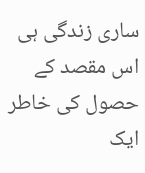ساری زندگی ہی اس مقصد کے حصول کی خاطر ایک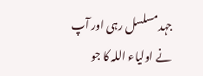جہد مسلسل رہی اور آپ نے اولیاء اللہ کا جو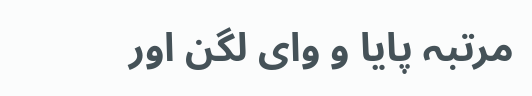مرتبہ پایا و وای لگن اور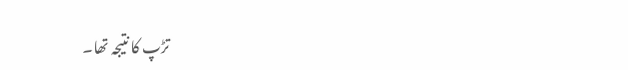تڑپ کا نتیجہ تھا۔